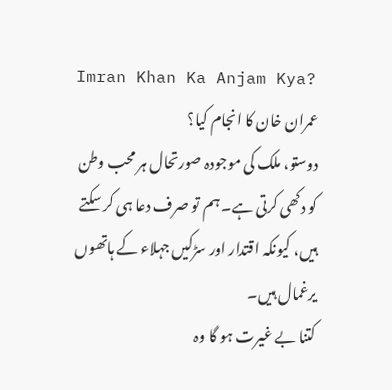Imran Khan Ka Anjam Kya?
عمران خان کا انجام کیا؟
دوستو، ملک کی موجودہ صورتحال ہر محب وطن کو دکھی کرتی ہے۔ ہم تو صرف دعا ہی کر سکتے ہیں، کیونکہ اقتدار اور سڑکیں جہلاء کے ہاتھوں یرغمال ہیں۔
کتنا بے غیرت ہو گا وہ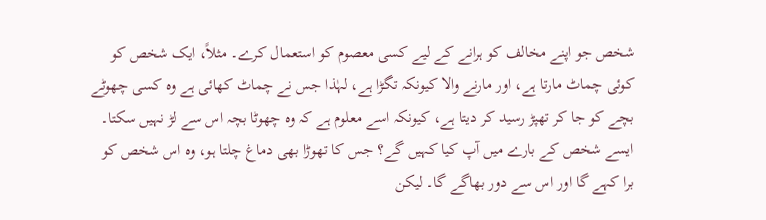شخص جو اپنے مخالف کو ہرانے کے لیے کسی معصوم کو استعمال کرے۔ مثلاً، ایک شخص کو کوئی چماٹ مارتا ہے، اور مارنے والا کیونکہ تگڑا ہے، لہٰذا جس نے چماٹ کھائی ہے وہ کسی چھوٹے بچے کو جا کر تھپڑ رسید کر دیتا ہے، کیونکہ اسے معلوم ہے کہ وہ چھوٹا بچہ اس سے لڑ نہیں سکتا۔ ایسے شخص کے بارے میں آپ کیا کہیں گے؟ جس کا تھوڑا بھی دماغ چلتا ہو، وہ اس شخص کو برا کہے گا اور اس سے دور بھاگے گا۔ لیکن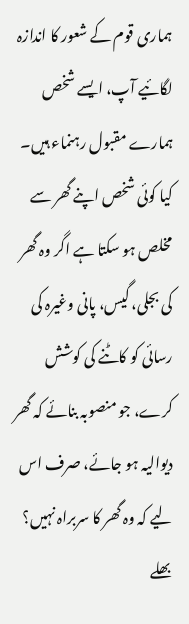ہماری قوم کے شعور کا اندازہ لگائیے آپ، ایسے شخص ہمارے مقبول رہنماء ہیں۔
کیا کوئی شخص اپنے گھر سے مخلص ہو سکتا ہے اگر وہ گھر کی بجلی، گیس، پانی وغیرہ کی رسائی کو کاٹنے کی کوشش کرے، جو منصوبہ بنائے کہ گھر دیوالیہ ہو جائے، صرف اس لیے کہ وہ گھر کا سربراہ نہیں؟ بھلے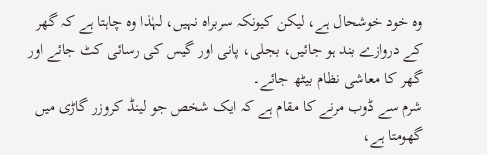وہ خود خوشحال ہے، لیکن کیونکہ سربراہ نہیں، لہٰذا وہ چاہتا ہے کہ گھر کے دروازے بند ہو جائیں، بجلی، پانی اور گیس کی رسائی کٹ جائے اور گھر کا معاشی نظام بیٹھ جائے۔
شرم سے ڈوب مرنے کا مقام ہے کہ ایک شخص جو لینڈ کروزر گاڑی میں گھومتا ہے،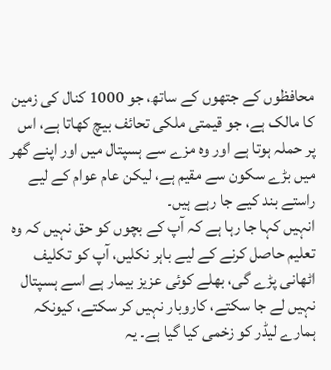محافظوں کے جتھوں کے ساتھ، جو 1000 کنال کی زمین کا مالک ہے، جو قیمتی ملکی تحائف بیچ کھاتا ہے، اس پر حملہ ہوتا ہے اور وہ مزے سے ہسپتال میں اور اپنے گھر میں بڑے سکون سے مقیم ہے، لیکن عام عوام کے لیے راستے بند کیے جا رہے ہیں۔
انہیں کہا جا رہا ہے کہ آپ کے بچوں کو حق نہیں کہ وہ تعلیم حاصل کرنے کے لیے باہر نکلیں، آپ کو تکلیف اٹھانی پڑے گی، بھلے کوئی عزیز بیمار ہے اسے ہسپتال نہیں لے جا سکتے، کاروبار نہیں کر سکتے، کیونکہ ہمارے لیڈر کو زخمی کیا گیا ہے۔ یہ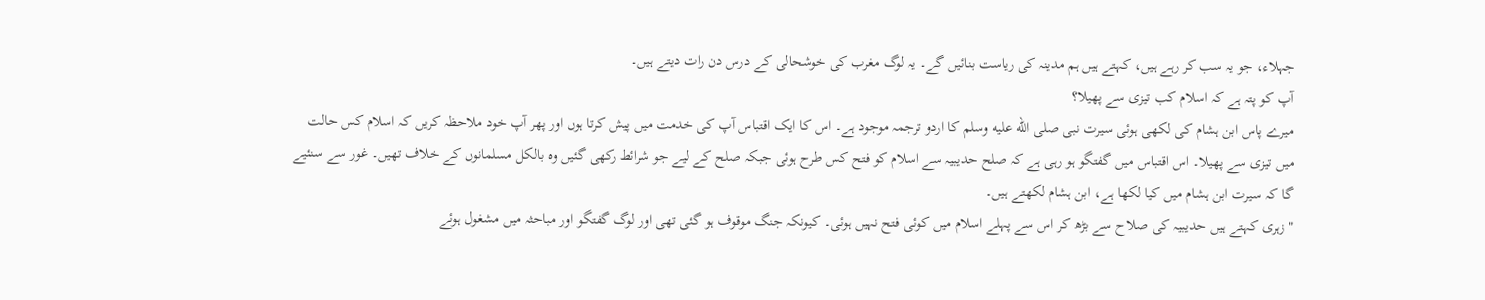جہلاء، جو یہ سب کر رہے ہیں، کہتے ہیں ہم مدینہ کی ریاست بنائیں گے۔ یہ لوگ مغرب کی خوشحالی کے درس دن رات دیتے ہیں۔
آپ کو پتہ ہے کہ اسلام کب تیزی سے پھیلا؟
میرے پاس ابن ہشام کی لکھی ہوئی سیرت نبی صلى الله عليه وسلم کا اردو ترجمہ موجود ہے۔ اس کا ایک اقتباس آپ کی خدمت میں پیش کرتا ہوں اور پھر آپ خود ملاحظہ کریں کہ اسلام کس حالت میں تیزی سے پھیلا۔ اس اقتباس میں گفتگو ہو رہی ہے کہ صلح حدیبیہ سے اسلام کو فتح کس طرح ہوئی جبکہ صلح کے لیے جو شرائط رکھی گئیں وہ بالکل مسلمانوں کے خلاف تھیں۔ غور سے سنئیے گا کہ سیرت ابن ہشام میں کیا لکھا ہے، ابن ہشام لکھتے ہیں۔
"زہری کہتے ہیں حدیبیہ کی صلاح سے بڑھ کر اس سے پہلے اسلام میں کوئی فتح نہیں ہوئی۔ کیونکہ جنگ موقوف ہو گئی تھی اور لوگ گفتگو اور مباحثہ میں مشغول ہوئے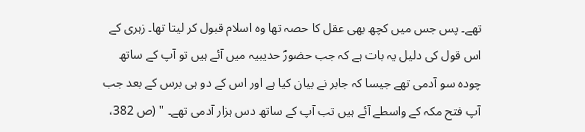تھے۔ پس جس میں کچھ بھی عقل کا حصہ تھا وہ اسلام قبول کر لیتا تھا۔ زہری کے اس قول کی دلیل یہ بات ہے کہ جب حضورؐ حدیبیہ میں آئے ہیں تو آپ کے ساتھ چودہ سو آدمی تھے جیسا کہ جابر نے بیان کیا ہے اور اس کے دو ہی برس کے بعد جب آپ فتح مکہ کے واسطے آئے ہیں تب آپ کے ساتھ دس ہزار آدمی تھے۔ " (ص 382،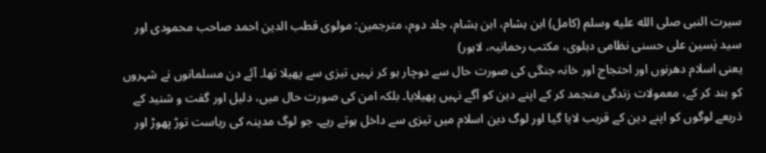سیرت النبی صلى الله عليه وسلم (کامل) ابن ہشام، ابن ہشام، جلد دوم، مترجمین: مولوی قطب الدین احمد صاحب محمودی اور سید یٰسین علی حسنی نظامی دہلوی، مکتب رحمانیہ، لاہور)
یعنی اسلام دھرنوں اور احتجاج اور خانہ جنگی کی صورت حال سے دوچار ہو کر نہیں تیزی سے پھیلا تھا۔ آئے دن مسلمانوں نے شہروں کو بند کر کے، معمولات زندگی منجمد کر کے اپنے دین کو آگے نہیں پھیلایا۔ بلکہ امن کی صورت حال میں، دلیل اور گفت و شنید کے ذریعے لوگوں کو اپنے دین کے قریب لایا گیا اور لوگ دین اسلام میں تیزی سے داخل ہوتے رہے۔ جو لوگ مدینہ کی ریاست توڑ پھوڑ اور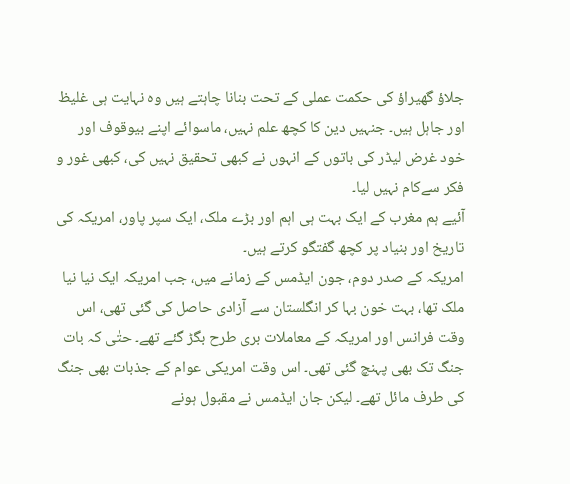جلاؤ گھیراؤ کی حکمت عملی کے تحت بنانا چاہتے ہیں وہ نہایت ہی غلیظ اور جاہل ہیں۔ جنہیں دین کا کچھ علم نہیں، ماسوائے اپنے بیوقوف اور خود غرض لیڈر کی باتوں کے انہوں نے کبھی تحقیق نہیں کی، کبھی غور و فکر سےکام نہیں لیا۔
آئیے ہم مغرب کے ایک بہت ہی اہم اور بڑے ملک، ایک سپر پاور، امریکہ کی تاریخ اور بنیاد پر کچھ گفتگو کرتے ہیں۔
امریکہ کے صدر دوم، جون ایڈمس کے زمانے میں، جب امریکہ ایک نیا نیا ملک تھا، بہت خون بہا کر انگلستان سے آزادی حاصل کی گئی تھی، اس وقت فرانس اور امریکہ کے معاملات بری طرح بگڑ گئے تھے۔ حتٰی کہ بات جنگ تک بھی پہنچ گئی تھی۔ اس وقت امریکی عوام کے جذبات بھی جنگ کی طرف مائل تھے۔ لیکن جان ایڈمس نے مقبول ہونے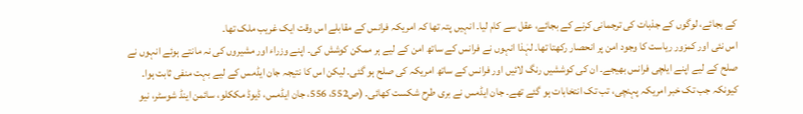کے بجائے، لوگوں کے جذبات کی ترجمانی کرنے کے بجائے، عقل سے کام لیا۔ انہیں پتہ تھا کہ امریکہ فرانس کے مقابلے اس وقت ایک غریب ملک تھا۔
اس نئی اور کمزور ریاست کا وجود امن پر انحصار رکھتا تھا۔ لہٰذا انہوں نے فرانس کے ساتھ امن کے لیے ہر ممکن کوشش کی۔ اپنے وزراء اور مشیروں کی نہ مانتے ہوئے انہوں نے صلح کے لیے اپنے ایلچی فرانس بھیجے۔ ان کی کوششیں رنگ لائیں اور فرانس کے ساتھ امریکہ کی صلح ہو گئی۔ لیکن اس کا نتیجہ جان ایڈمس کے لیے بہت منفی ثابت ہوا۔ کیونکہ جب تک خبر امریکہ پہنچی، تب تک انتخابات ہو گئے تھے۔ جان ایڈمس نے بری طرح شکست کھائی۔ (ص552، 556، جان ایڈمس، ڈیوڈ مککلو، سائمن اینڈ شوسٹر، نیو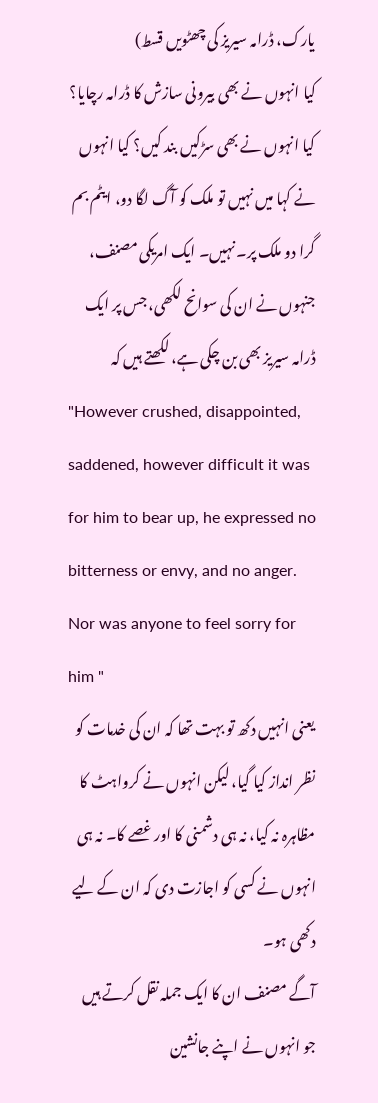یارک، ڈرامہ سیریز کی چھٹویں قسط)
کیا انہوں نے بھی بیرونی سازش کا ڈرامہ رچایا؟ کیا انہوں نے بھی سڑکیں بند کیں؟ کیا انہوں نے کہا میں نہیں تو ملک کو آگ لگا دو، ایٹم بم گرا دو ملک پر۔ نہیں۔ ایک امریکی مصنف، جنہوں نے ان کی سوانح لکھی، جس پر ایک ڈرامہ سیریز بھی بن چکی ہے، لکھتے ہیں کہ
"However crushed, disappointed, saddened, however difficult it was for him to bear up, he expressed no bitterness or envy, and no anger. Nor was anyone to feel sorry for him "
یعنی انہیں دکھ تو بہت تھا کہ ان کی خدمات کو نظر انداز کیا گیا، لیکن انہوں نے کرواہٹ کا مظاہرہ نہ کیا، نہ ہی دشمنی کا اور غصے کا۔ نہ ہی انہوں نے کسی کو اجازت دی کہ ان کے لیے دکھی ہو۔
آگے مصنف ان کا ایک جملہ نقل کرتے ہیں جو انہوں نے اپنے جانشین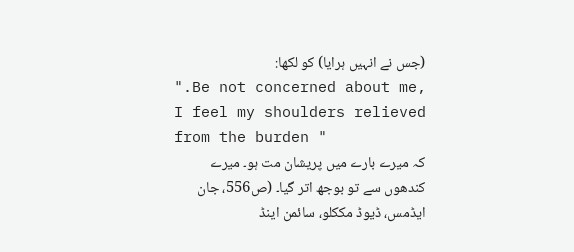(جس نے انہیں ہرایا) کو لکھا:
".Be not concerned about me, I feel my shoulders relieved from the burden "
کہ میرے بارے میں پریشان مت ہو۔ میرے کندھوں سے تو بوجھ اتر گیا۔ (ص556، جان ایڈمس، ڈیوڈ مککلو، سائمن اینڈ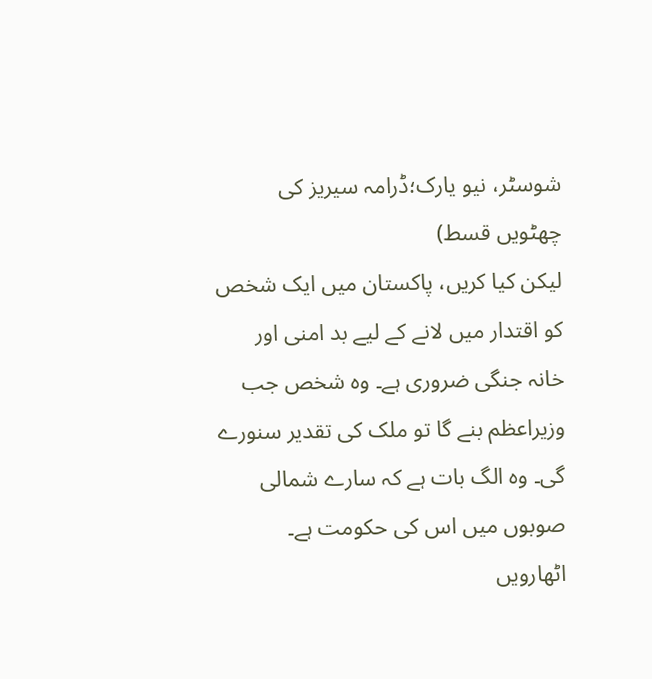شوسٹر، نیو یارک؛ڈرامہ سیریز کی چھٹویں قسط)
لیکن کیا کریں، پاکستان میں ایک شخص کو اقتدار میں لانے کے لیے بد امنی اور خانہ جنگی ضروری ہے۔ وہ شخص جب وزیراعظم بنے گا تو ملک کی تقدیر سنورے گی۔ وہ الگ بات ہے کہ سارے شمالی صوبوں میں اس کی حکومت ہے۔ اٹھارویں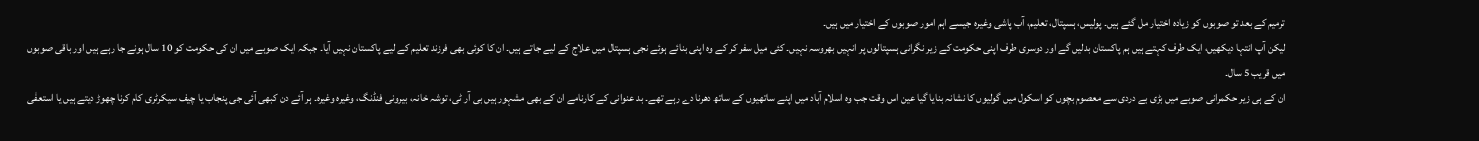ترمیم کے بعد تو صوبوں کو زیادہ اختیار مل گئے ہیں۔ پولیس، ہسپتال، تعلیم، آب پاشی وغیرہ جیسے اہم امور صوبوں کے اختیار میں ہیں۔
لیکن آپ انتہا دیکھیں، ایک طرف کہتے ہیں ہم پاکستان بدلیں گے اور دوسری طرف اپنی حکومت کے زیر نگرانی ہسپتالوں پر انہیں بھروسہ نہیں۔ کئی میل سفر کر کے وہ اپنی بنائے ہوئے نجی ہسپتال میں علاج کے لیے جاتے ہیں۔ ان کا کوئی بھی فرزند تعلیم کے لیے پاکستان نہیں آیا۔ جبکہ ایک صوبے میں ان کی حکومت کو 10 سال ہونے جا رہے ہیں اور باقی صوبوں میں قریب 5 سال۔
ان کے ہی زیر حکمرانی صوبے میں بڑی بے دردی سے معصوم بچوں کو اسکول میں گولیوں کا نشانہ بنایا گیا عین اس وقت جب وہ اسلام آباد میں اپنے ساتھیوں کے ساتھ دھرنا دے رہے تھے۔ بد عنوانی کے کارنامے ان کے بھی مشہور ہیں بی آر ٹی، توشہ خانہ، بیرونی فنڈنگ، وغیرہ وغیرہ۔ ہر آئے دن کبھی آئی جی پنجاب یا چیف سیکرٹری کام کرنا چھوڑ دیتے ہیں یا استعفٰی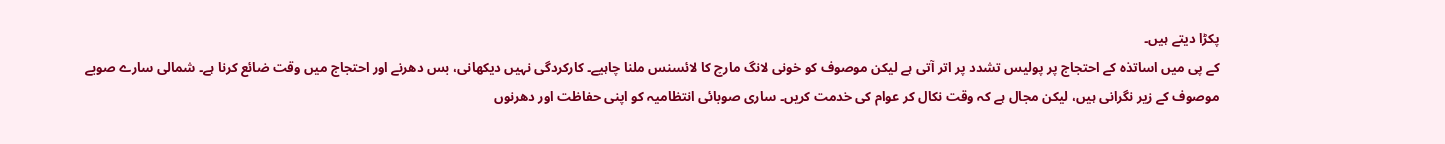پکڑا دیتے ہیں۔
کے پی میں اساتذہ کے احتجاج پر پولیس تشدد پر اتر آتی ہے لیکن موصوف کو خونی لانگ مارچ کا لائسنس ملنا چاہیے۔ کارکردگی نہیں دیکھانی، بس دھرنے اور احتجاج میں وقت ضائع کرنا ہے۔ شمالی سارے صوبے موصوف کے زیر نگرانی ہیں، لیکن مجال ہے کہ وقت نکال کر عوام کی خدمت کریں۔ ساری صوبائی انتظامیہ کو اپنی حفاظت اور دھرنوں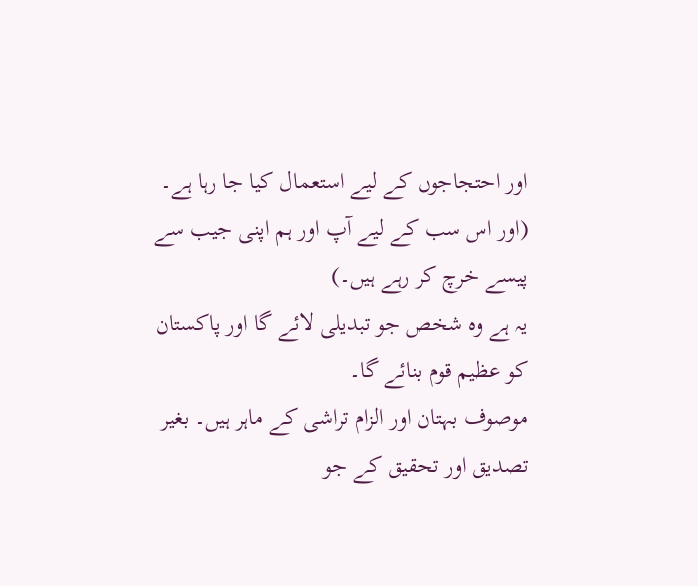اور احتجاجوں کے لیے استعمال کیا جا رہا ہے۔ (اور اس سب کے لیے آپ اور ہم اپنی جیب سے پیسے خرچ کر رہے ہیں۔)
یہ ہے وہ شخص جو تبدیلی لائے گا اور پاکستان کو عظیم قوم بنائے گا۔
موصوف بہتان اور الزام تراشی کے ماہر ہیں۔ بغیر تصدیق اور تحقیق کے جو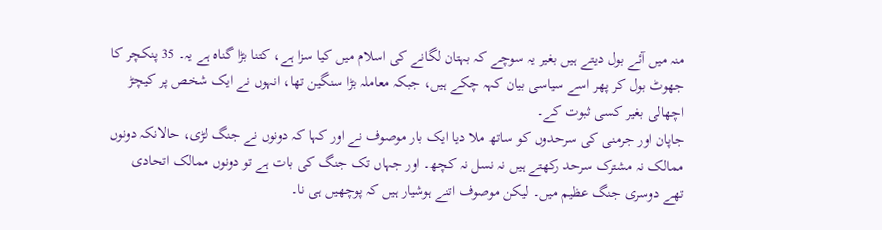منہ میں آئے بول دیتے ہیں بغیر یہ سوچے کہ بہتان لگانے کی اسلام میں کیا سزا ہے، کتنا بڑا گناہ ہے یہ۔ 35 پنکچر کا جھوٹ بول کر پھر اسے سیاسی بیان کہہ چکے ہیں، جبکہ معاملہ بڑا سنگین تھا، انہوں نے ایک شخص پر کیچڑ اچھالی بغیر کسی ثبوت کے۔
جاپان اور جرمنی کی سرحدوں کو ساتھ ملا دیا ایک بار موصوف نے اور کہا کہ دونوں نے جنگ لڑی، حالانکہ دونوں ممالک نہ مشترک سرحد رکھتے ہیں نہ نسل نہ کچھ۔ اور جہاں تک جنگ کی بات ہے تو دونوں ممالک اتحادی تھے دوسری جنگ عظیم میں۔ لیکن موصوف اتنے ہوشیار ہیں کہ پوچھیں ہی نا۔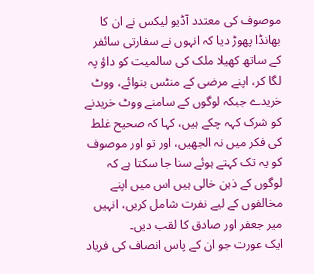موصوف کی معتدد آڈیو لیکس نے ان کا بھانڈا پھوڑ دیا کہ انہوں نے سفارتی سائفر کے ساتھ کھیلا ملک کی سالمیت کو داؤ پہ لگا کر، اپنے مرضی کے منٹس بنوائے، ووٹ خریدے جبکہ لوگوں کے سامنے ووٹ خریدنے کو شرک کہہ چکے ہیں، کہا کہ صحیح غلط کی فکر میں نہ الجھیں، اور تو اور موصوف کو یہ تک کہتے ہوئے سنا جا سکتا ہے کہ لوگوں کے ذہن خالی ہیں اس میں اپنے مخالفوں کے لیے نفرت شامل کریں، انہیں میر جعفر اور صادق کا لقب دیں۔
ایک عورت جو ان کے پاس انصاف کی فریاد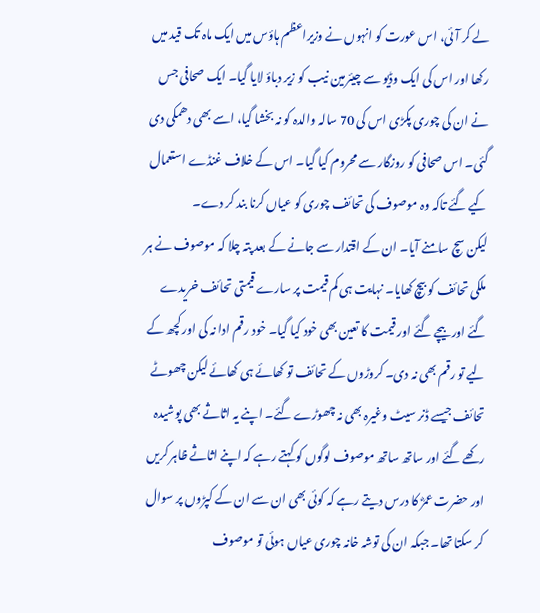لے کر آئی، اس عورت کو انہوں نے وزیراعظم ہاؤس میں ایک ماہ تک قید میں رکھا اور اس کی ایک وڈیو سے چیئرمین نیب کو زیر دباؤ لایا گیا۔ ایک صحافی جس نے ان کی چوری پکڑی اس کی 70 سالہ والدہ کو نہ بخشا گیا، اسے بھی دھمکی دی گئی۔ اس صحافی کو روزگار سے محروم کیا گیا۔ اس کے خلاف غنڈے استعمال کیے گئے تاکہ وہ موصوف کی تحائف چوری کو عیاں کرنا بند کر دے۔
لیکن سچ سامنے آیا۔ ان کے اقتدار سے جانے کے بعد پتہ چلا کہ موصوف نے ہر ملکی تحائف کو بیچ کھایا۔ نہایت ہی کم قیمت پر سارے قیمتی تحائف خریدے گئے اور بیچے گئے اور قیمت کا تعین بھی خود کیا گیا۔ خود رقم ادا نہ کی اور کچھ کے لیے تو رقم بھی نہ دی۔ کروڑوں کے تحائف تو کھائے ہی کھائے لیکن چھوٹے تحائف جیسے ڈنر سیٹ وغیرہ بھی نہ چھوڑے گئے۔ اپنے یہ اثاثے بھی پوشیدہ رکھے گئے اور ساتھ ساتھ موصوف لوگوں کو کہتے رہے کہ اپنے اثاثے ظاہر کریں اور حضرت عمرؓ کا درس دیتے رہے کہ کوئی بھی ان سے ان کے کپڑوں پر سوال کر سکتا تھا۔ جبکہ ان کی توشہ خانہ چوری عیاں ہوئی تو موصوف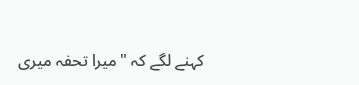کہنے لگے کہ "میرا تحفہ میری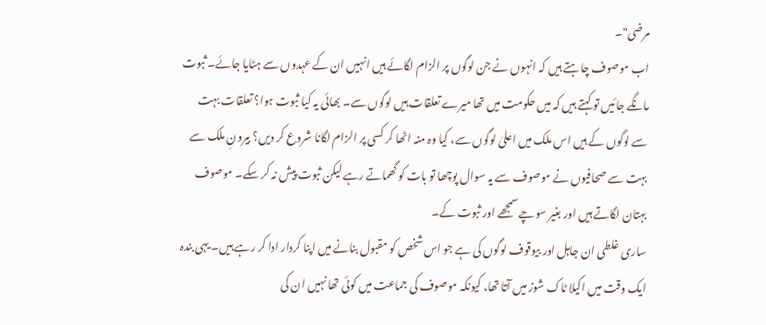مرضی"۔
اب موصوف چاہتے ہیں کہ انہوں نے جن لوگوں پر الزام لگائے ہیں انہیں ان کے عہدوں سے ہٹایا جائے۔ ثبوت مانگے جائیں تو کہتے ہیں کہ میں حکومت میں تھا میرے تعلقات ہیں لوگوں سے۔ بھائی یہ کیا ثبوت ہوا؟ تعلقات بہت سے لوگوں کے ہیں اس ملک میں اعلیٰ لوگوں سے، کیا وہ منہ اٹھا کر کسی پر الزام لگانا شروع کر دیں؟ بیرونِ ملک سے بہت سے صحافیوں نے موصوف سے یہ سوال پوچھا تو بات کو گھماتے رہے لیکن ثبوت پیش نہ کر سکے۔ موصوف بہتان لگاتے ہیں اور بغیر سوچے سمجھے اور ثبوت کے۔
ساری غلطی ان جاہل اور بیوقوف لوگوں کی ہے جو اس شخص کو مقبول بنانے میں اپنا کردار ادا کر رہے ہیں۔ یہی بندہ ایک وقت میں اکیلا ٹاک شوز میں آتا تھا، کیونکہ موصوف کی جماعت میں کوئی تھا نہیں ان کی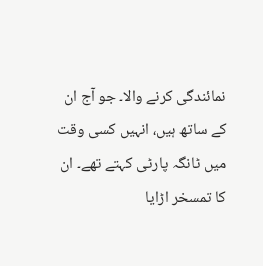نمائندگی کرنے والا۔ جو آج ان کے ساتھ ہیں، انہیں کسی وقت میں ٹانگہ پارٹی کہتے تھے۔ ان کا تمسخر اڑایا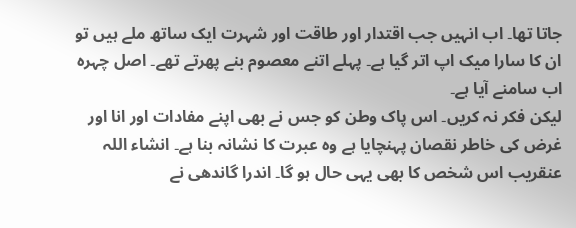جاتا تھا۔ اب انہیں جب اقتدار اور طاقت اور شہرت ایک ساتھ ملے ہیں تو ان کا سارا میک اپ اتر گیا ہے۔ پہلے اتنے معصوم بنے پھرتے تھے۔ اصل چہرہ اب سامنے آیا ہے۔
لیکن فکر نہ کریں۔ اس پاک وطن کو جس نے بھی اپنے مفادات اور انا اور غرض کی خاطر نقصان پہنچایا ہے وہ عبرت کا نشانہ بنا ہے۔ انشاء اللہ عنقریب اس شخص کا بھی یہی حال ہو گا۔ اندرا گاندھی نے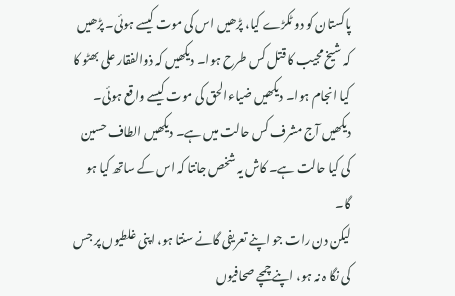پاکستان کو دو ٹکڑے کیا، پڑھیں اس کی موت کیسے ہوئی۔ پڑھیں کہ شیخ مجیب کا قتل کس طرح ہوا۔ دیکھیں کہ ذوالفقار علی بھٹو کا کیا انجام ہوا۔ دیکھیں ضیاءالحق کی موت کیسے واقع ہوئی۔ دیکھیں آج مشرف کس حالت میں ہے۔ دیکھیں الطاف حسین کی کیا حالت ہے۔ کاش یہ شخص جانتا کہ اس کے ساتھ کیا ہو گا۔
لیکن دن رات جو اپنے تعریفی گانے سنتا ہو، اپنی غلطیوں پر جس کی نگا ہ نہ ہو، اپنے چمچے صحافیوں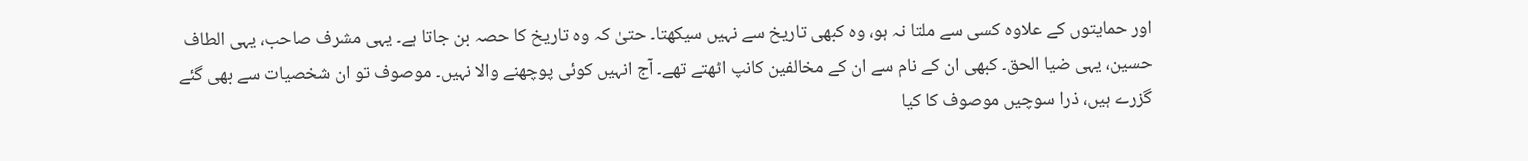اور حمایتوں کے علاوہ کسی سے ملتا نہ ہو، وہ کبھی تاریخ سے نہیں سیکھتا۔ حتیٰ کہ وہ تاریخ کا حصہ بن جاتا ہے۔ یہی مشرف صاحب، یہی الطاف حسین، یہی ضیا الحق۔ کبھی ان کے نام سے ان کے مخالفین کانپ اٹھتے تھے۔ آج انہیں کوئی پوچھنے والا نہیں۔ موصوف تو ان شخصیات سے بھی گئے گزرے ہیں، ذرا سوچیں موصوف کا کیا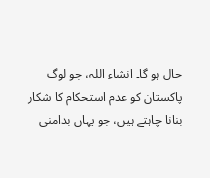حال ہو گا۔ انشاء اللہ، جو لوگ پاکستان کو عدم استحکام کا شکار بنانا چاہتے ہیں، جو یہاں بدامنی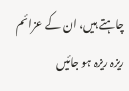چاہتے ہیں، ان کے عزائم ریزہ ریزہ ہو جائیں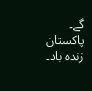گے۔
پاکستان زندہ باد۔